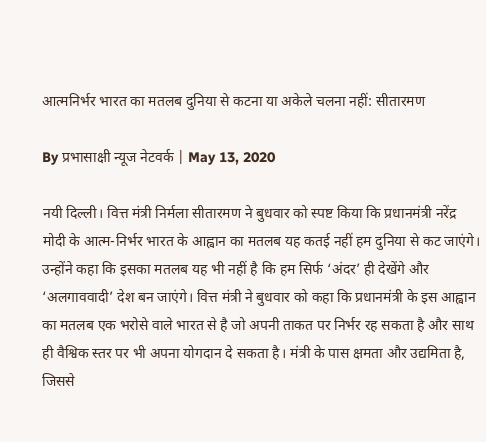आत्मनिर्भर भारत का मतलब दुनिया से कटना या अकेले चलना नहीं: सीतारमण

By प्रभासाक्षी न्यूज नेटवर्क | May 13, 2020

नयी दिल्ली। वित्त मंत्री निर्मला सीतारमण ने बुधवार को स्पष्ट किया कि प्रधानमंत्री नरेंद्र मोदी के आत्म-निर्भर भारत के आह्वान का मतलब यह कतई नहीं हम दुनिया से कट जाएंगे। उन्होंने कहा कि इसका मतलब यह भी नहीं है कि हम सिर्फ ‘अंदर’ ही देखेंगे और ‘अलगाववादी’ देश बन जाएंगे। वित्त मंत्री ने बुधवार को कहा कि प्रधानमंत्री के इस आह्वान का मतलब एक भरोसे वाले भारत से है जो अपनी ताकत पर निर्भर रह सकता है और साथ ही वैश्विक स्तर पर भी अपना योगदान दे सकता है। मंत्री के पास क्षमता और उद्यमिता है, जिससे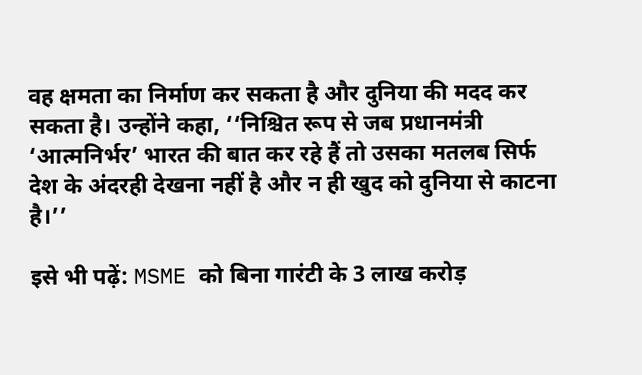वह क्षमता का निर्माण कर सकता है और दुनिया की मदद कर सकता है। उन्होंने कहा, ‘‘निश्चित रूप से जब प्रधानमंत्री ‘आत्मनिर्भर’ भारत की बात कर रहे हैं तो उसका मतलब सिर्फ देश के अंदरही देखना नहीं है और न ही खुद को दुनिया से काटना है।’’

इसे भी पढ़ें: MSME को बिना गारंटी के 3 लाख करोड़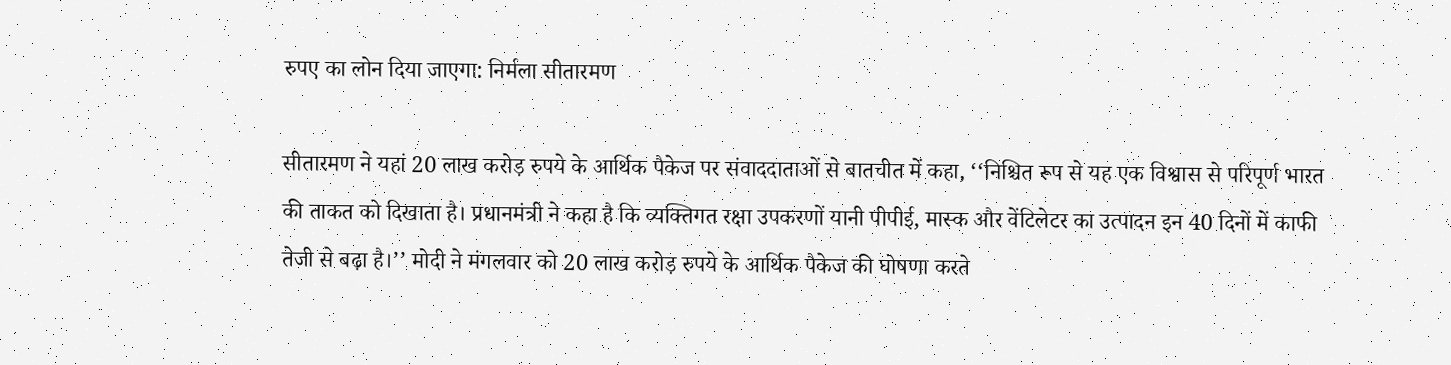रुपए का लोन दिया जाएगा: निर्मला सीतारमण

सीतारमण ने यहां 20 लाख करोड़ रुपये के आर्थिक पैकेज पर संवाददाताओं से बातचीत में कहा, ‘‘निश्चित रूप से यह एक विश्वास से परिपूर्ण भारत की ताकत को दिखाता है। प्रधानमंत्री ने कहा है कि व्यक्तिगत रक्षा उपकरणों यानी पीपीई, मास्क और वेंटिलेटर का उत्पादन इन 40 दिनों में काफी तेजी से बढ़ा है।’’ मोदी ने मंगलवार को 20 लाख करोड़ रुपये के आर्थिक पैकेज की घोषणा करते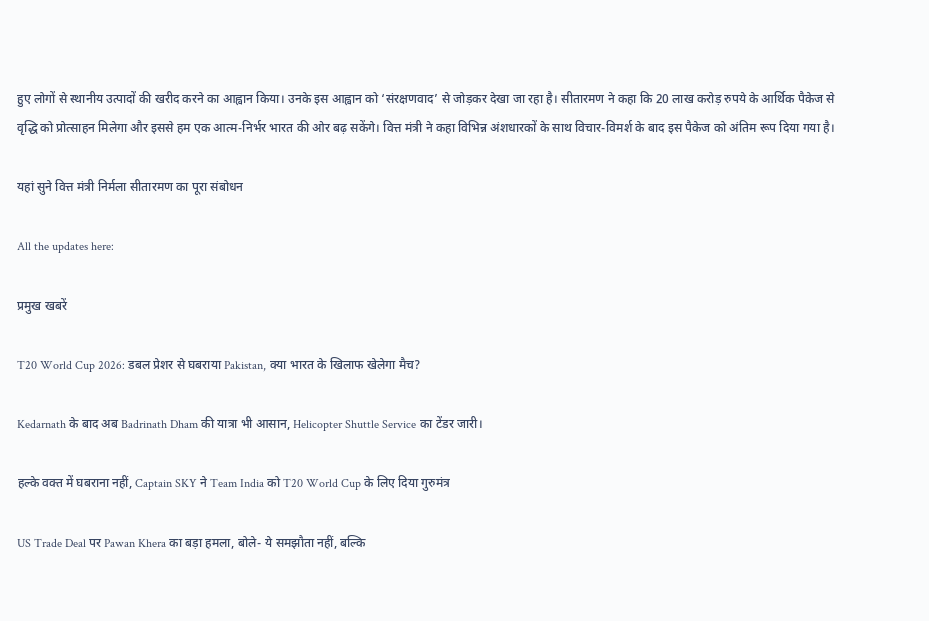हुए लोगों से स्थानीय उत्पादों की खरीद करने का आह्वान किया। उनके इस आह्वान को ‘संरक्षणवाद’ से जोड़कर देखा जा रहा है। सीतारमण ने कहा कि 20 लाख करोड़ रुपये के आर्थिक पैकेज से वृद्धि को प्रोत्साहन मिलेगा और इससे हम एक आत्म-निर्भर भारत की ओर बढ़ सकेंगे। वित्त मंत्री ने कहा विभिन्न अंशधारकों के साथ विचार-विमर्श के बाद इस पैकेज को अंतिम रूप दिया गया है।

यहां सुने वित्त मंत्री निर्मला सीतारमण का पूरा संबोधन

All the updates here:

प्रमुख खबरें

T20 World Cup 2026: डबल प्रेशर से घबराया Pakistan, क्या भारत के खिलाफ खेलेगा मैच?

Kedarnath के बाद अब Badrinath Dham की यात्रा भी आसान, Helicopter Shuttle Service का टेंडर जारी।

हल्के वक्त में घबराना नहीं, Captain SKY ने Team India को T20 World Cup के लिए दिया गुरुमंत्र

US Trade Deal पर Pawan Khera का बड़ा हमला, बोले- ये समझौता नहीं, बल्कि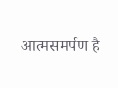आत्मसमर्पण है